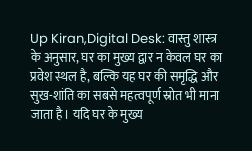Up Kiran,Digital Desk: वास्तु शास्त्र के अनुसार, घर का मुख्य द्वार न केवल घर का प्रवेश स्थल है, बल्कि यह घर की समृद्धि और सुख-शांति का सबसे महत्वपूर्ण स्रोत भी माना जाता है। यदि घर के मुख्य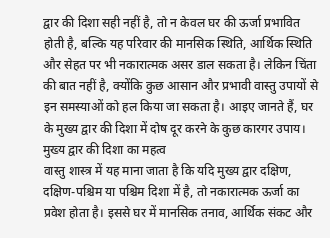द्वार की दिशा सही नहीं है, तो न केवल घर की ऊर्जा प्रभावित होती है, बल्कि यह परिवार की मानसिक स्थिति, आर्थिक स्थिति और सेहत पर भी नकारात्मक असर डाल सकता है। लेकिन चिंता की बात नहीं है, क्योंकि कुछ आसान और प्रभावी वास्तु उपायों से इन समस्याओं को हल किया जा सकता है। आइए जानते हैं, घर के मुख्य द्वार की दिशा में दोष दूर करने के कुछ कारगर उपाय।
मुख्य द्वार की दिशा का महत्व
वास्तु शास्त्र में यह माना जाता है कि यदि मुख्य द्वार दक्षिण, दक्षिण-पश्चिम या पश्चिम दिशा में है, तो नकारात्मक ऊर्जा का प्रवेश होता है। इससे घर में मानसिक तनाव, आर्थिक संकट और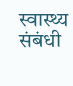स्वास्थ्य संबंधी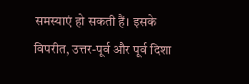समस्याएं हो सकती हैं। इसके विपरीत, उत्तर-पूर्व और पूर्व दिशा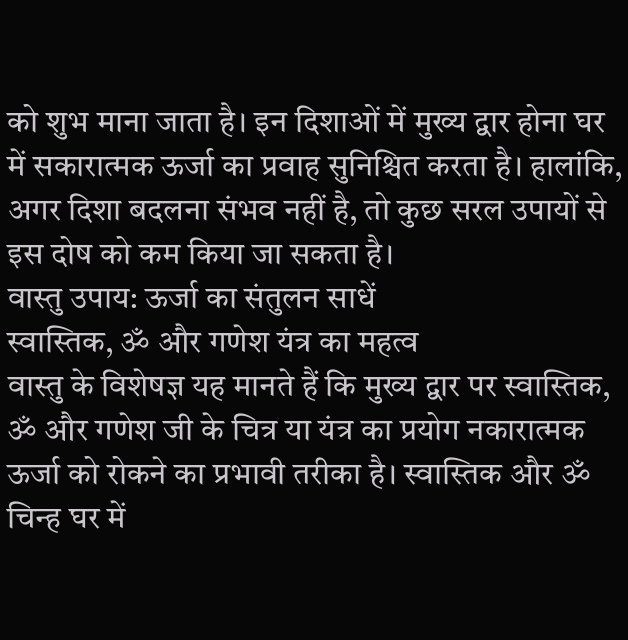को शुभ माना जाता है। इन दिशाओं में मुख्य द्वार होना घर में सकारात्मक ऊर्जा का प्रवाह सुनिश्चित करता है। हालांकि, अगर दिशा बदलना संभव नहीं है, तो कुछ सरल उपायों से इस दोष को कम किया जा सकता है।
वास्तु उपाय: ऊर्जा का संतुलन साधें
स्वास्तिक, ॐ और गणेश यंत्र का महत्व
वास्तु के विशेषज्ञ यह मानते हैं कि मुख्य द्वार पर स्वास्तिक, ॐ और गणेश जी के चित्र या यंत्र का प्रयोग नकारात्मक ऊर्जा को रोकने का प्रभावी तरीका है। स्वास्तिक और ॐ चिन्ह घर में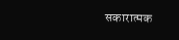सकारात्मक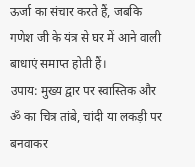ऊर्जा का संचार करते हैं, जबकि गणेश जी के यंत्र से घर में आने वाली बाधाएं समाप्त होती हैं।
उपाय: मुख्य द्वार पर स्वास्तिक और ॐ का चित्र तांबे, चांदी या लकड़ी पर बनवाकर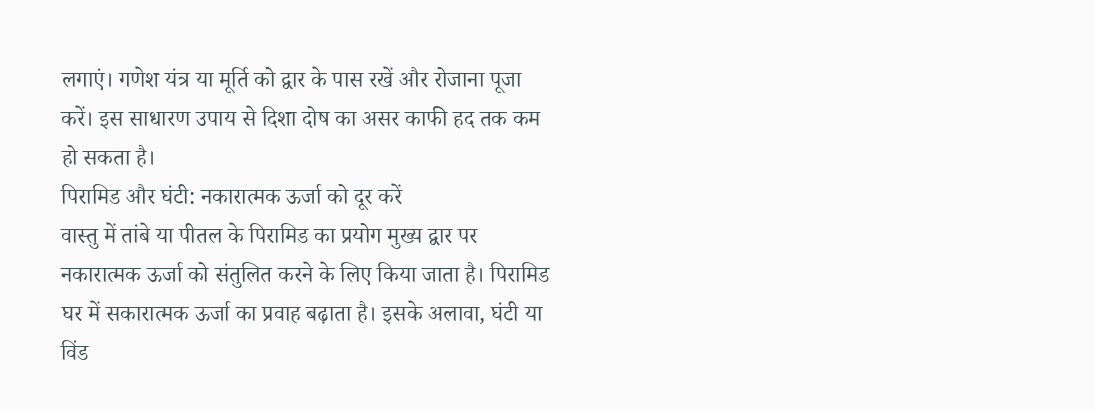लगाएं। गणेश यंत्र या मूर्ति को द्वार के पास रखें और रोजाना पूजा करें। इस साधारण उपाय से दिशा दोष का असर काफी हद तक कम हो सकता है।
पिरामिड और घंटी: नकारात्मक ऊर्जा को दूर करें
वास्तु में तांबे या पीतल के पिरामिड का प्रयोग मुख्य द्वार पर नकारात्मक ऊर्जा को संतुलित करने के लिए किया जाता है। पिरामिड घर में सकारात्मक ऊर्जा का प्रवाह बढ़ाता है। इसके अलावा, घंटी या विंड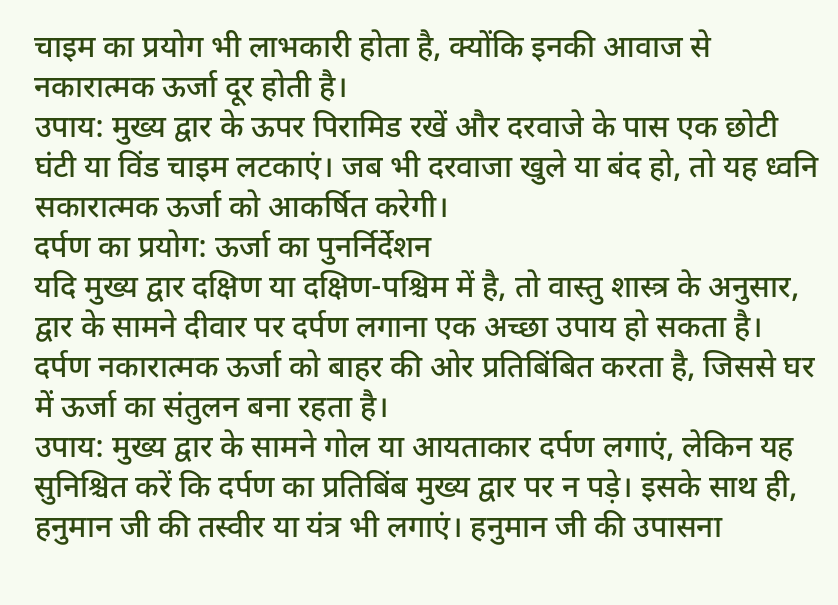चाइम का प्रयोग भी लाभकारी होता है, क्योंकि इनकी आवाज से नकारात्मक ऊर्जा दूर होती है।
उपाय: मुख्य द्वार के ऊपर पिरामिड रखें और दरवाजे के पास एक छोटी घंटी या विंड चाइम लटकाएं। जब भी दरवाजा खुले या बंद हो, तो यह ध्वनि सकारात्मक ऊर्जा को आकर्षित करेगी।
दर्पण का प्रयोग: ऊर्जा का पुनर्निर्देशन
यदि मुख्य द्वार दक्षिण या दक्षिण-पश्चिम में है, तो वास्तु शास्त्र के अनुसार, द्वार के सामने दीवार पर दर्पण लगाना एक अच्छा उपाय हो सकता है। दर्पण नकारात्मक ऊर्जा को बाहर की ओर प्रतिबिंबित करता है, जिससे घर में ऊर्जा का संतुलन बना रहता है।
उपाय: मुख्य द्वार के सामने गोल या आयताकार दर्पण लगाएं, लेकिन यह सुनिश्चित करें कि दर्पण का प्रतिबिंब मुख्य द्वार पर न पड़े। इसके साथ ही, हनुमान जी की तस्वीर या यंत्र भी लगाएं। हनुमान जी की उपासना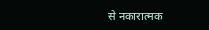से नकारात्मक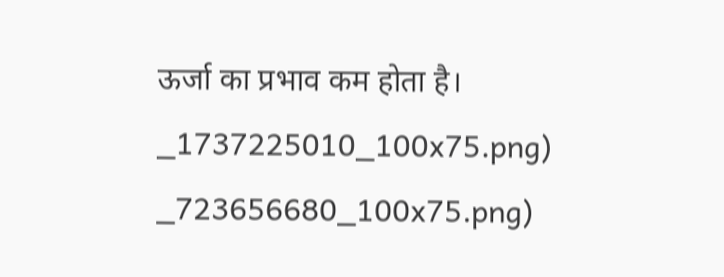ऊर्जा का प्रभाव कम होता है।
_1737225010_100x75.png)
_723656680_100x75.png)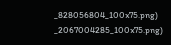_828056804_100x75.png)
_2067004285_100x75.png)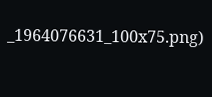_1964076631_100x75.png)